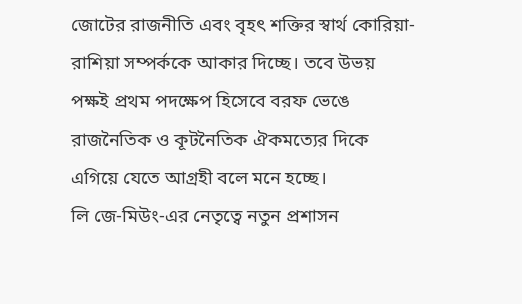জোটের রাজনীতি এবং বৃহৎ শক্তির স্বার্থ কোরিয়া-রাশিয়া সম্পর্ককে আকার দিচ্ছে। তবে উভয় পক্ষই প্রথম পদক্ষেপ হিসেবে বরফ ভেঙে রাজনৈতিক ও কূটনৈতিক ঐকমত্যের দিকে এগিয়ে যেতে আগ্রহী বলে মনে হচ্ছে।
লি জে-মিউং-এর নেতৃত্বে নতুন প্রশাসন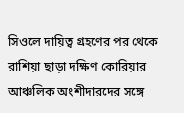সিওলে দায়িত্ব গ্রহণের পর থেকে রাশিয়া ছাড়া দক্ষিণ কোরিয়ার আঞ্চলিক অংশীদারদের সঙ্গে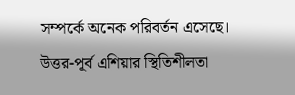সম্পর্কে অনেক পরিবর্তন এসেছে। উত্তর-পূর্ব এশিয়ার স্থিতিশীলতা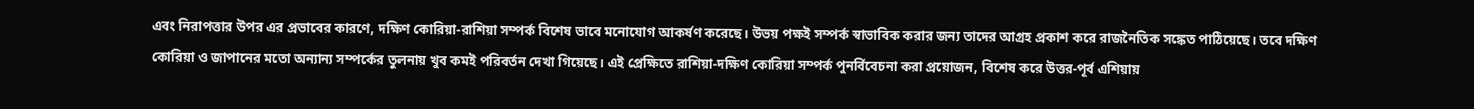এবং নিরাপত্তার উপর এর প্রভাবের কারণে, দক্ষিণ কোরিয়া-রাশিয়া সম্পর্ক বিশেষ ভাবে মনোযোগ আকর্ষণ করেছে। উভয় পক্ষই সম্পর্ক স্বাভাবিক করার জন্য তাদের আগ্রহ প্রকাশ করে রাজনৈতিক সঙ্কেত পাঠিয়েছে। তবে দক্ষিণ কোরিয়া ও জাপানের মতো অন্যান্য সম্পর্কের তুলনায় খুব কমই পরিবর্তন দেখা গিয়েছে। এই প্রেক্ষিতে রাশিয়া-দক্ষিণ কোরিয়া সম্পর্ক পুনর্বিবেচনা করা প্রয়োজন, বিশেষ করে উত্তর-পূর্ব এশিয়ায়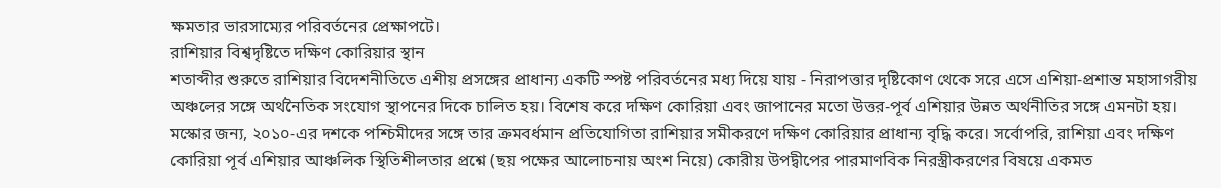ক্ষমতার ভারসাম্যের পরিবর্তনের প্রেক্ষাপটে।
রাশিয়ার বিশ্বদৃষ্টিতে দক্ষিণ কোরিয়ার স্থান
শতাব্দীর শুরুতে রাশিয়ার বিদেশনীতিতে এশীয় প্রসঙ্গের প্রাধান্য একটি স্পষ্ট পরিবর্তনের মধ্য দিয়ে যায় - নিরাপত্তার দৃষ্টিকোণ থেকে সরে এসে এশিয়া-প্রশান্ত মহাসাগরীয় অঞ্চলের সঙ্গে অর্থনৈতিক সংযোগ স্থাপনের দিকে চালিত হয়। বিশেষ করে দক্ষিণ কোরিয়া এবং জাপানের মতো উত্তর-পূর্ব এশিয়ার উন্নত অর্থনীতির সঙ্গে এমনটা হয়। মস্কোর জন্য, ২০১০-এর দশকে পশ্চিমীদের সঙ্গে তার ক্রমবর্ধমান প্রতিযোগিতা রাশিয়ার সমীকরণে দক্ষিণ কোরিয়ার প্রাধান্য বৃদ্ধি করে। সর্বোপরি, রাশিয়া এবং দক্ষিণ কোরিয়া পূর্ব এশিয়ার আঞ্চলিক স্থিতিশীলতার প্রশ্নে (ছয় পক্ষের আলোচনায় অংশ নিয়ে) কোরীয় উপদ্বীপের পারমাণবিক নিরস্ত্রীকরণের বিষয়ে একমত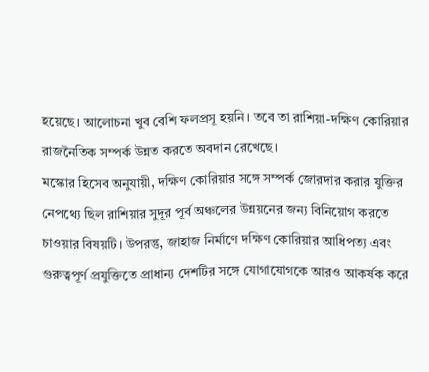হয়েছে। আলোচনা খুব বেশি ফলপ্রসূ হয়নি। তবে তা রাশিয়া-দক্ষিণ কোরিয়ার রাজনৈতিক সম্পর্ক উন্নত করতে অবদান রেখেছে।
মস্কোর হিসেব অনুযায়ী, দক্ষিণ কোরিয়ার সঙ্গে সম্পর্ক জোরদার করার যুক্তির নেপথ্যে ছিল রাশিয়ার সুদূর পূর্ব অঞ্চলের উন্নয়নের জন্য বিনিয়োগ করতে চাওয়ার বিষয়টি। উপরন্তু, জাহাজ নির্মাণে দক্ষিণ কোরিয়ার আধিপত্য এবং গুরুত্বপূর্ণ প্রযুক্তিতে প্রাধান্য দেশটির সঙ্গে যোগাযোগকে আরও আকর্ষক করে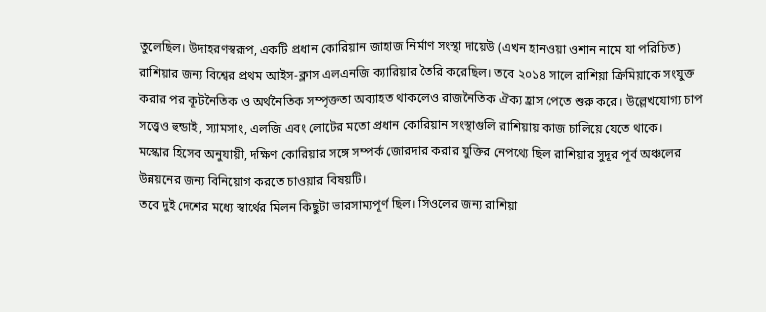তুলেছিল। উদাহরণস্বরূপ, একটি প্রধান কোরিয়ান জাহাজ নির্মাণ সংস্থা দায়েউ (এখন হানওয়া ওশান নামে যা পরিচিত) রাশিয়ার জন্য বিশ্বের প্রথম আইস-ক্লাস এলএনজি ক্যারিয়ার তৈরি করেছিল। তবে ২০১৪ সালে রাশিয়া ক্রিমিয়াকে সংযুক্ত করার পর কূটনৈতিক ও অর্থনৈতিক সম্পৃক্ততা অব্যাহত থাকলেও রাজনৈতিক ঐক্য হ্রাস পেতে শুরু করে। উল্লেখযোগ্য চাপ সত্ত্বেও হুন্ডাই, স্যামসাং, এলজি এবং লোটের মতো প্রধান কোরিয়ান সংস্থাগুলি রাশিয়ায় কাজ চালিয়ে যেতে থাকে।
মস্কোর হিসেব অনুযায়ী, দক্ষিণ কোরিয়ার সঙ্গে সম্পর্ক জোরদার করার যুক্তির নেপথ্যে ছিল রাশিয়ার সুদূর পূর্ব অঞ্চলের উন্নয়নের জন্য বিনিয়োগ করতে চাওয়ার বিষয়টি।
তবে দুই দেশের মধ্যে স্বার্থের মিলন কিছুটা ভারসাম্যপূর্ণ ছিল। সিওলের জন্য রাশিয়া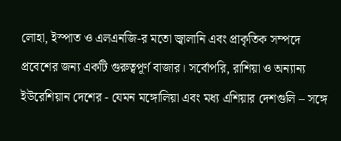লোহা, ইস্পাত ও এলএনজি-র মতো জ্বালানি এবং প্রাকৃতিক সম্পদে প্রবেশের জন্য একটি গুরুত্বপূর্ণ বাজার। সর্বোপরি, রাশিয়া ও অন্যান্য ইউরেশিয়ান দেশের - যেমন মঙ্গোলিয়া এবং মধ্য এশিয়ার দেশগুলি – সঙ্গে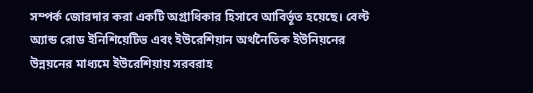সম্পর্ক জোরদার করা একটি অগ্রাধিকার হিসাবে আবির্ভূত হয়েছে। বেল্ট অ্যান্ড রোড ইনিশিয়েটিভ এবং ইউরেশিয়ান অর্থনৈতিক ইউনিয়নের উন্নয়নের মাধ্যমে ইউরেশিয়ায় সরবরাহ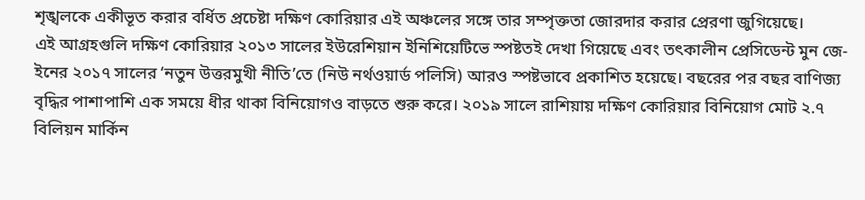শৃঙ্খলকে একীভূত করার বর্ধিত প্রচেষ্টা দক্ষিণ কোরিয়ার এই অঞ্চলের সঙ্গে তার সম্পৃক্ততা জোরদার করার প্রেরণা জুগিয়েছে।
এই আগ্রহগুলি দক্ষিণ কোরিয়ার ২০১৩ সালের ইউরেশিয়ান ইনিশিয়েটিভে স্পষ্টতই দেখা গিয়েছে এবং তৎকালীন প্রেসিডেন্ট মুন জে-ইনের ২০১৭ সালের ‘নতুন উত্তরমুখী নীতি’তে (নিউ নর্থওয়ার্ড পলিসি) আরও স্পষ্টভাবে প্রকাশিত হয়েছে। বছরের পর বছর বাণিজ্য বৃদ্ধির পাশাপাশি এক সময়ে ধীর থাকা বিনিয়োগও বাড়তে শুরু করে। ২০১৯ সালে রাশিয়ায় দক্ষিণ কোরিয়ার বিনিয়োগ মোট ২.৭ বিলিয়ন মার্কিন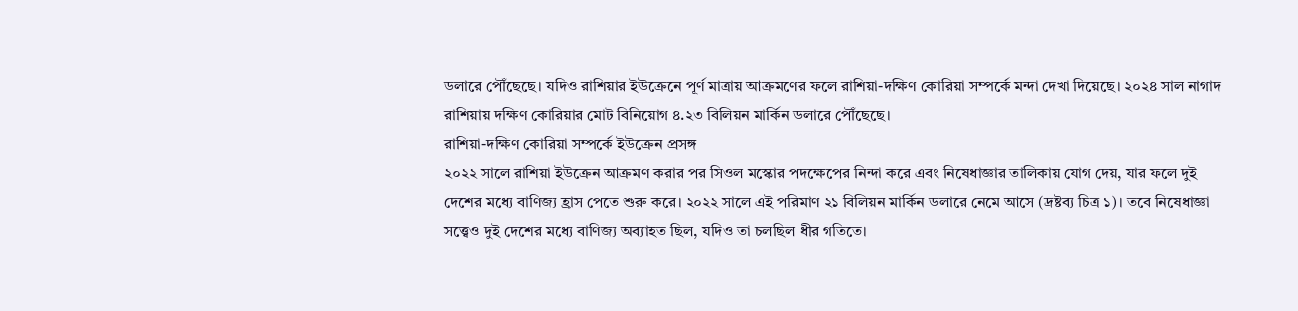ডলারে পৌঁছেছে। যদিও রাশিয়ার ইউক্রেনে পূর্ণ মাত্রায় আক্রমণের ফলে রাশিয়া-দক্ষিণ কোরিয়া সম্পর্কে মন্দা দেখা দিয়েছে। ২০২৪ সাল নাগাদ রাশিয়ায় দক্ষিণ কোরিয়ার মোট বিনিয়োগ ৪.২৩ বিলিয়ন মার্কিন ডলারে পৌঁছেছে।
রাশিয়া-দক্ষিণ কোরিয়া সম্পর্কে ইউক্রেন প্রসঙ্গ
২০২২ সালে রাশিয়া ইউক্রেন আক্রমণ করার পর সিওল মস্কোর পদক্ষেপের নিন্দা করে এবং নিষেধাজ্ঞার তালিকায় যোগ দেয়, যার ফলে দুই দেশের মধ্যে বাণিজ্য হ্রাস পেতে শুরু করে। ২০২২ সালে এই পরিমাণ ২১ বিলিয়ন মার্কিন ডলারে নেমে আসে (দ্রষ্টব্য চিত্র ১)। তবে নিষেধাজ্ঞা সত্ত্বেও দুই দেশের মধ্যে বাণিজ্য অব্যাহত ছিল, যদিও তা চলছিল ধীর গতিতে।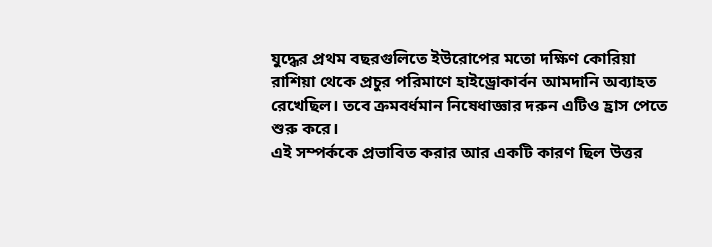যুদ্ধের প্রথম বছরগুলিতে ইউরোপের মতো দক্ষিণ কোরিয়া রাশিয়া থেকে প্রচুর পরিমাণে হাইড্রোকার্বন আমদানি অব্যাহত রেখেছিল। তবে ক্রমবর্ধমান নিষেধাজ্ঞার দরুন এটিও হ্রাস পেতে শুরু করে।
এই সম্পর্ককে প্রভাবিত করার আর একটি কারণ ছিল উত্তর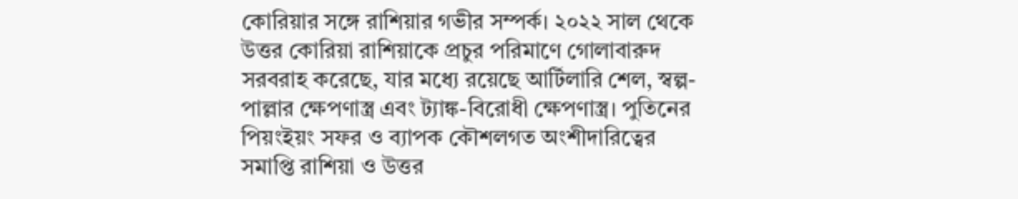কোরিয়ার সঙ্গে রাশিয়ার গভীর সম্পর্ক। ২০২২ সাল থেকে উত্তর কোরিয়া রাশিয়াকে প্রচুর পরিমাণে গোলাবারুদ সরবরাহ করেছে, যার মধ্যে রয়েছে আর্টিলারি শেল, স্বল্প-পাল্লার ক্ষেপণাস্ত্র এবং ট্যাঙ্ক-বিরোধী ক্ষেপণাস্ত্র। পুতিনের পিয়ংইয়ং সফর ও ব্যাপক কৌশলগত অংশীদারিত্বের সমাপ্তি রাশিয়া ও উত্তর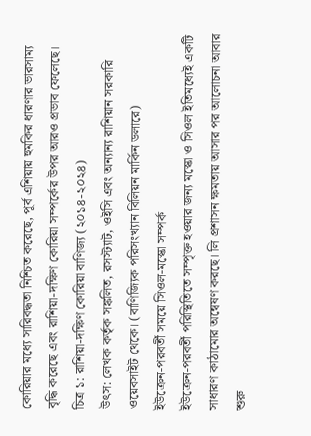কোরিয়ার মধ্যে সারিবদ্ধতা নিশ্চিত করেছে, পূর্ব এশিয়ায় হুমকির ধারণার ভারসাম্য বৃদ্ধি করেছে এবং রাশিয়া-দক্ষিণ কোরিয়া সম্পর্কের উপর আরও প্রভাব ফেলেছে।
চিত্র ১: রাশিয়া-দক্ষিণ কোরিয়া বাণিজ্য (২০১৪-২০২৪)
উৎস: লেখক কর্তৃক সঙ্কলিত, রসস্ট্যাট, ওইসি এবং অন্যান্য রাশিয়ান সরকারি ওয়েবসাইট থেকে। (বাণিজ্যিক পরিসংখ্যান বিলিয়ন মার্কিন ডলারে)
ইউক্রেন-পরবর্তী সময়ে সিওল-মস্কো সম্পর্ক
ইউক্রেন-পরবর্তী পরিস্থিতিতে সম্পৃক্ত হওয়ার জন্য মস্কো ও সিওল ইতিমধ্যেই একটি সাধারণ কাঠামোর অন্বেষণ করছে। লি প্রশাসন ক্ষমতায় আসার পর আলোচনা আবার শুরু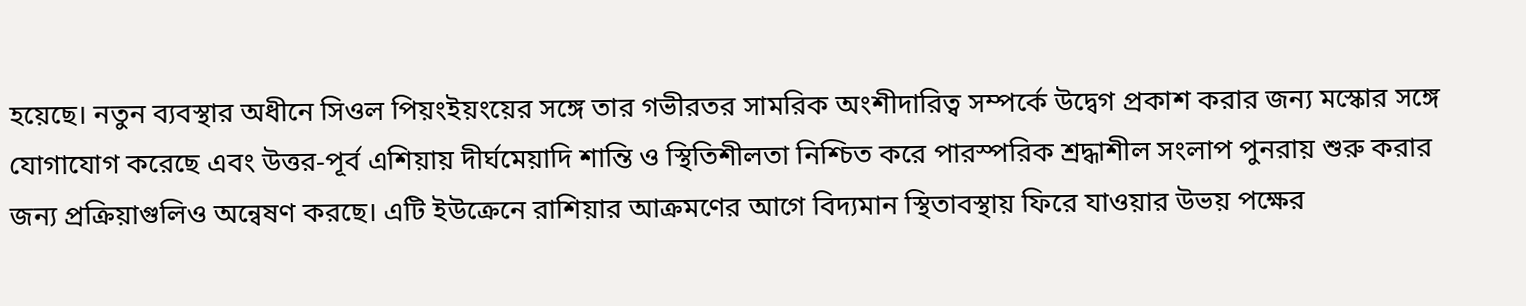হয়েছে। নতুন ব্যবস্থার অধীনে সিওল পিয়ংইয়ংয়ের সঙ্গে তার গভীরতর সামরিক অংশীদারিত্ব সম্পর্কে উদ্বেগ প্রকাশ করার জন্য মস্কোর সঙ্গে যোগাযোগ করেছে এবং উত্তর-পূর্ব এশিয়ায় দীর্ঘমেয়াদি শান্তি ও স্থিতিশীলতা নিশ্চিত করে পারস্পরিক শ্রদ্ধাশীল সংলাপ পুনরায় শুরু করার জন্য প্রক্রিয়াগুলিও অন্বেষণ করছে। এটি ইউক্রেনে রাশিয়ার আক্রমণের আগে বিদ্যমান স্থিতাবস্থায় ফিরে যাওয়ার উভয় পক্ষের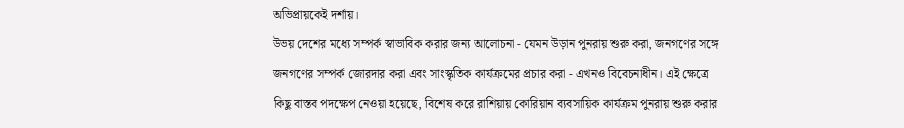অভিপ্রায়কেই দর্শায়।
উভয় দেশের মধ্যে সম্পর্ক স্বাভাবিক করার জন্য আলোচনা - যেমন উড়ান পুনরায় শুরু করা, জনগণের সঙ্গে জনগণের সম্পর্ক জোরদার করা এবং সাংস্কৃতিক কার্যক্রমের প্রচার করা - এখনও বিবেচনাধীন। এই ক্ষেত্রে কিছু বাস্তব পদক্ষেপ নেওয়া হয়েছে, বিশেষ করে রাশিয়ায় কোরিয়ান ব্যবসায়িক কার্যক্রম পুনরায় শুরু করার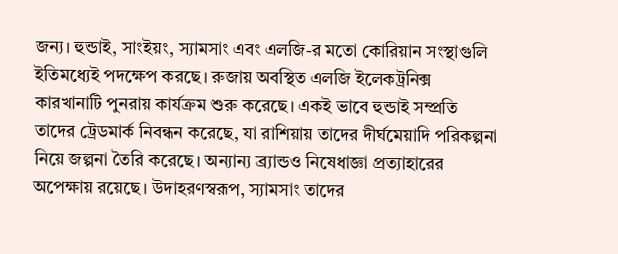জন্য। হুন্ডাই, সাংইয়ং, স্যামসাং এবং এলজি-র মতো কোরিয়ান সংস্থাগুলি ইতিমধ্যেই পদক্ষেপ করছে। রুজায় অবস্থিত এলজি ইলেকট্রনিক্স কারখানাটি পুনরায় কার্যক্রম শুরু করেছে। একই ভাবে হুন্ডাই সম্প্রতি তাদের ট্রেডমার্ক নিবন্ধন করেছে, যা রাশিয়ায় তাদের দীর্ঘমেয়াদি পরিকল্পনা নিয়ে জল্পনা তৈরি করেছে। অন্যান্য ব্র্যান্ডও নিষেধাজ্ঞা প্রত্যাহারের অপেক্ষায় রয়েছে। উদাহরণস্বরূপ, স্যামসাং তাদের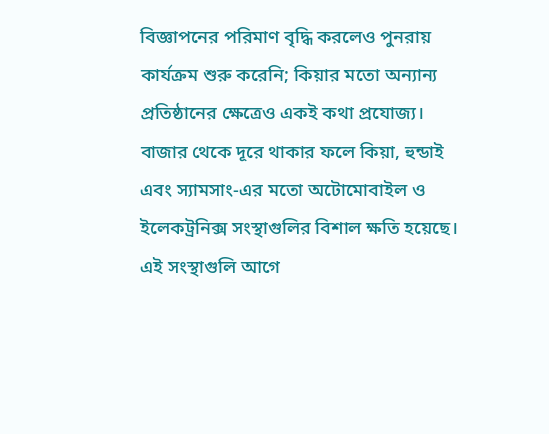বিজ্ঞাপনের পরিমাণ বৃদ্ধি করলেও পুনরায় কার্যক্রম শুরু করেনি; কিয়ার মতো অন্যান্য প্রতিষ্ঠানের ক্ষেত্রেও একই কথা প্রযোজ্য। বাজার থেকে দূরে থাকার ফলে কিয়া, হুন্ডাই এবং স্যামসাং-এর মতো অটোমোবাইল ও ইলেকট্রনিক্স সংস্থাগুলির বিশাল ক্ষতি হয়েছে। এই সংস্থাগুলি আগে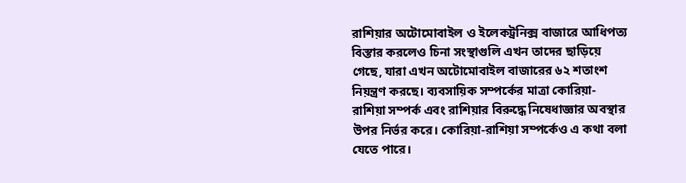রাশিয়ার অটোমোবাইল ও ইলেকট্রনিক্স বাজারে আধিপত্য বিস্তার করলেও চিনা সংস্থাগুলি এখন তাদের ছাড়িয়ে গেছে, যারা এখন অটোমোবাইল বাজারের ৬২ শতাংশ নিয়ন্ত্রণ করছে। ব্যবসায়িক সম্পর্কের মাত্রা কোরিয়া-রাশিয়া সম্পর্ক এবং রাশিয়ার বিরুদ্ধে নিষেধাজ্ঞার অবস্থার উপর নির্ভর করে। কোরিয়া-রাশিয়া সম্পর্কেও এ কথা বলা যেতে পারে।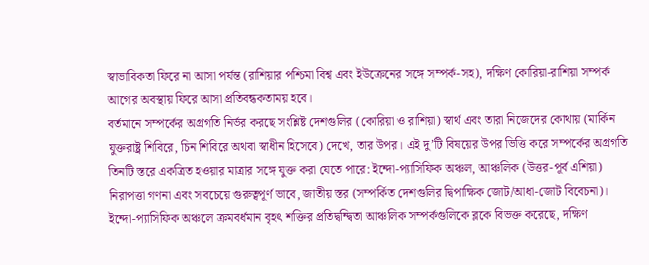স্বাভাবিকতা ফিরে না আসা পর্যন্ত (রাশিয়ার পশ্চিমা বিশ্ব এবং ইউক্রেনের সঙ্গে সম্পর্ক-সহ), দক্ষিণ কোরিয়া-রাশিয়া সম্পর্ক আগের অবস্থায় ফিরে আসা প্রতিবন্ধকতাময় হবে।
বর্তমানে সম্পর্কের অগ্রগতি নির্ভর করছে সংশ্লিষ্ট দেশগুলির (কোরিয়া ও রাশিয়া) স্বার্থ এবং তারা নিজেদের কোথায় (মার্কিন যুক্তরাষ্ট্র শিবিরে, চিন শিবিরে অথবা স্বাধীন হিসেবে) দেখে, তার উপর। এই দু’টি বিষয়ের উপর ভিত্তি করে সম্পর্কের অগ্রগতি তিনটি স্তরে একত্রিত হওয়ার মাত্রার সঙ্গে যুক্ত করা যেতে পারে: ইন্দো-প্যাসিফিক অঞ্চল, আঞ্চলিক (উত্তর-পূর্ব এশিয়া) নিরাপত্তা গণনা এবং সবচেয়ে গুরুত্বপূর্ণ ভাবে, জাতীয় স্তর (সম্পর্কিত দেশগুলির দ্বিপাক্ষিক জোট/আধা-জোট বিবেচনা)। ইন্দো-প্যাসিফিক অঞ্চলে ক্রমবর্ধমান বৃহৎ শক্তির প্রতিদ্বন্দ্বিতা আঞ্চলিক সম্পর্কগুলিকে ব্লকে বিভক্ত করেছে, দক্ষিণ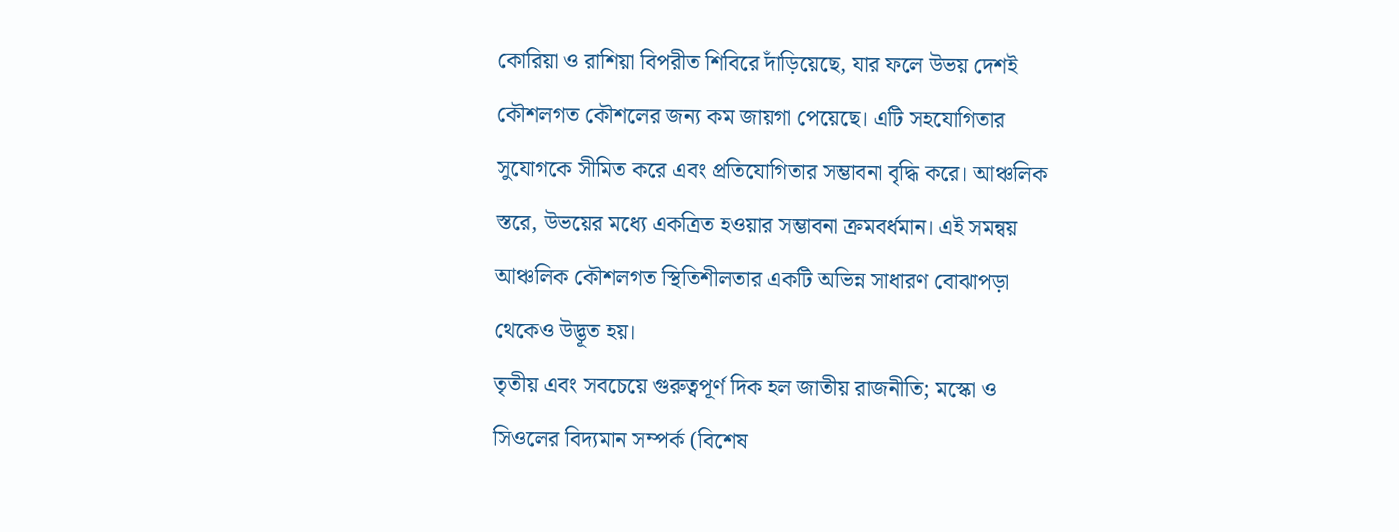কোরিয়া ও রাশিয়া বিপরীত শিবিরে দাঁড়িয়েছে, যার ফলে উভয় দেশই কৌশলগত কৌশলের জন্য কম জায়গা পেয়েছে। এটি সহযোগিতার সুযোগকে সীমিত করে এবং প্রতিযোগিতার সম্ভাবনা বৃদ্ধি করে। আঞ্চলিক স্তরে, উভয়ের মধ্যে একত্রিত হওয়ার সম্ভাবনা ক্রমবর্ধমান। এই সমন্বয় আঞ্চলিক কৌশলগত স্থিতিশীলতার একটি অভিন্ন সাধারণ বোঝাপড়া থেকেও উদ্ভূত হয়।
তৃতীয় এবং সবচেয়ে গুরুত্বপূর্ণ দিক হল জাতীয় রাজনীতি; মস্কো ও সিওলের বিদ্যমান সম্পর্ক (বিশেষ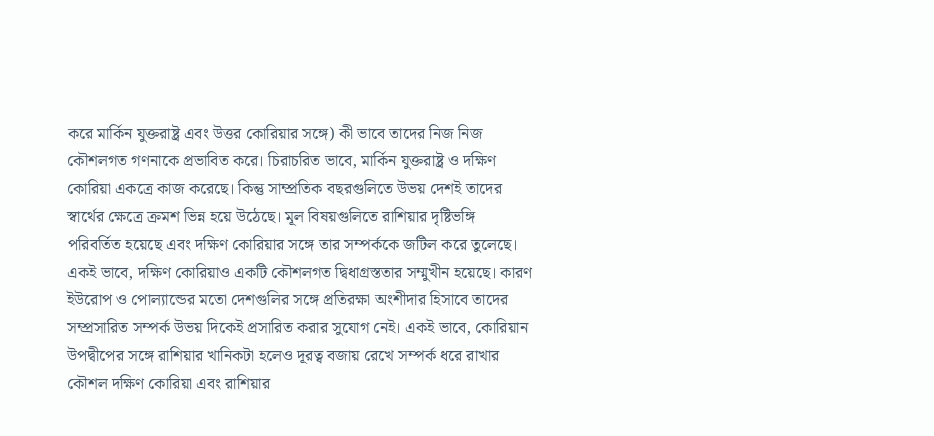করে মার্কিন যুক্তরাষ্ট্র এবং উত্তর কোরিয়ার সঙ্গে) কী ভাবে তাদের নিজ নিজ কৌশলগত গণনাকে প্রভাবিত করে। চিরাচরিত ভাবে, মার্কিন যুক্তরাষ্ট্র ও দক্ষিণ কোরিয়া একত্রে কাজ করেছে। কিন্তু সাম্প্রতিক বছরগুলিতে উভয় দেশই তাদের স্বার্থের ক্ষেত্রে ক্রমশ ভিন্ন হয়ে উঠেছে। মূল বিষয়গুলিতে রাশিয়ার দৃষ্টিভঙ্গি পরিবর্তিত হয়েছে এবং দক্ষিণ কোরিয়ার সঙ্গে তার সম্পর্ককে জটিল করে তুলেছে। একই ভাবে, দক্ষিণ কোরিয়াও একটি কৌশলগত দ্বিধাগ্রস্ততার সম্মুখীন হয়েছে। কারণ ইউরোপ ও পোল্যান্ডের মতো দেশগুলির সঙ্গে প্রতিরক্ষা অংশীদার হিসাবে তাদের সম্প্রসারিত সম্পর্ক উভয় দিকেই প্রসারিত করার সুযোগ নেই। একই ভাবে, কোরিয়ান উপদ্বীপের সঙ্গে রাশিয়ার খানিকটা হলেও দূরত্ব বজায় রেখে সম্পর্ক ধরে রাখার কৌশল দক্ষিণ কোরিয়া এবং রাশিয়ার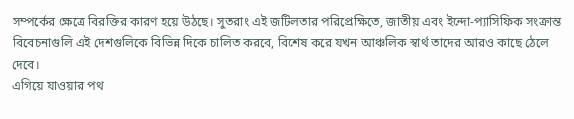সম্পর্কের ক্ষেত্রে বিরক্তির কারণ হয়ে উঠছে। সুতরাং এই জটিলতার পরিপ্রেক্ষিতে, জাতীয় এবং ইন্দো-প্যাসিফিক সংক্রান্ত বিবেচনাগুলি এই দেশগুলিকে বিভিন্ন দিকে চালিত করবে, বিশেষ করে যখন আঞ্চলিক স্বার্থ তাদের আরও কাছে ঠেলে দেবে।
এগিয়ে যাওয়ার পথ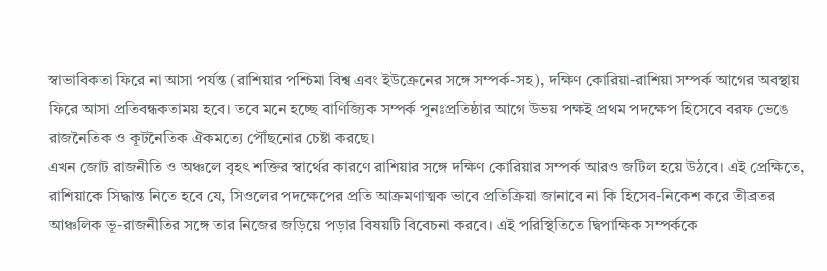স্বাভাবিকতা ফিরে না আসা পর্যন্ত (রাশিয়ার পশ্চিমা বিশ্ব এবং ইউক্রেনের সঙ্গে সম্পর্ক-সহ), দক্ষিণ কোরিয়া-রাশিয়া সম্পর্ক আগের অবস্থায় ফিরে আসা প্রতিবন্ধকতাময় হবে। তবে মনে হচ্ছে বাণিজ্যিক সম্পর্ক পুনঃপ্রতিষ্ঠার আগে উভয় পক্ষই প্রথম পদক্ষেপ হিসেবে বরফ ভেঙে রাজনৈতিক ও কূটনৈতিক ঐকমত্যে পৌঁছনোর চেষ্টা করছে।
এখন জোট রাজনীতি ও অঞ্চলে বৃহৎ শক্তির স্বার্থের কারণে রাশিয়ার সঙ্গে দক্ষিণ কোরিয়ার সম্পর্ক আরও জটিল হয়ে উঠবে। এই প্রেক্ষিতে, রাশিয়াকে সিদ্ধান্ত নিতে হবে যে, সিওলের পদক্ষেপের প্রতি আক্রমণাত্মক ভাবে প্রতিক্রিয়া জানাবে না কি হিসেব-নিকেশ করে তীব্রতর আঞ্চলিক ভূ-রাজনীতির সঙ্গে তার নিজের জড়িয়ে পড়ার বিষয়টি বিবেচনা করবে। এই পরিস্থিতিতে দ্বিপাক্ষিক সম্পর্ককে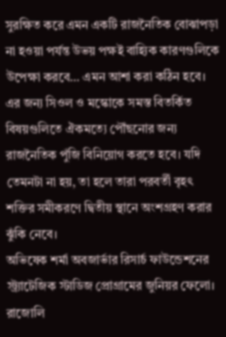সুরক্ষিত করে এমন একটি রাজনৈতিক বোঝাপড়া না হওয়া পর্যন্ত উভয় পক্ষই বাহ্যিক কারণগুলিকে উপেক্ষা করবে… এমন আশা করা কঠিন হবে। এর জন্য সিওল ও মস্কোকে সমস্ত বিতর্কিত বিষয়গুলিতে ঐকমত্যে পৌঁছনোর জন্য রাজনৈতিক পুঁজি বিনিয়োগ করতে হবে। যদি তেমনটা না হয়, তা হলে তারা পরবর্তী বৃহৎ শক্তির সমীকরণে দ্বিতীয় স্থানে অংশগ্রহণ করার ঝুঁকি নেবে।
অভিষেক শর্মা অবজার্ভার রিসার্চ ফাউন্ডেশনের স্ট্র্যাটেজিক স্টাডিজ প্রোগ্রামের জুনিয়র ফেলো।
রাজোলি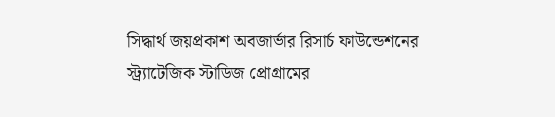সিদ্ধার্থ জয়প্রকাশ অবজার্ভার রিসার্চ ফাউন্ডেশনের স্ট্র্যাটেজিক স্টাডিজ প্রোগ্রামের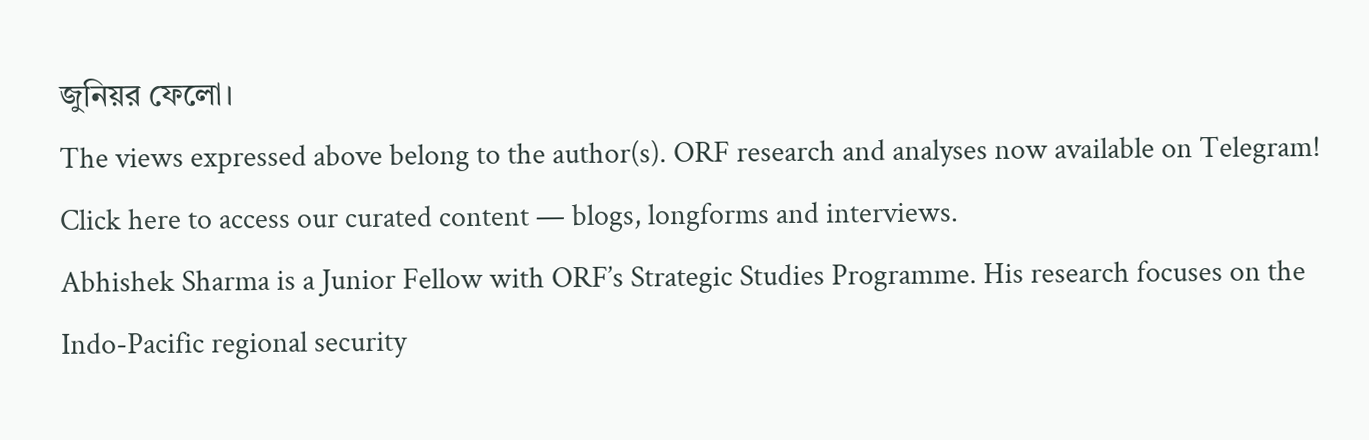জুনিয়র ফেলো।
The views expressed above belong to the author(s). ORF research and analyses now available on Telegram! Click here to access our curated content — blogs, longforms and interviews.
Abhishek Sharma is a Junior Fellow with ORF’s Strategic Studies Programme. His research focuses on the Indo-Pacific regional security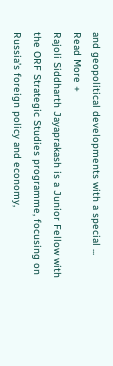and geopolitical developments with a special ...
Read More +
Rajoli Siddharth Jayaprakash is a Junior Fellow with the ORF Strategic Studies programme, focusing on Russia’s foreign policy and economy,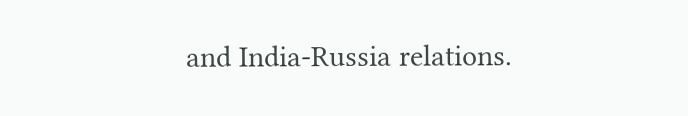and India-Russia relations.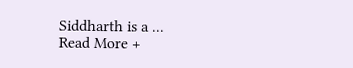Siddharth is a ...
Read More +